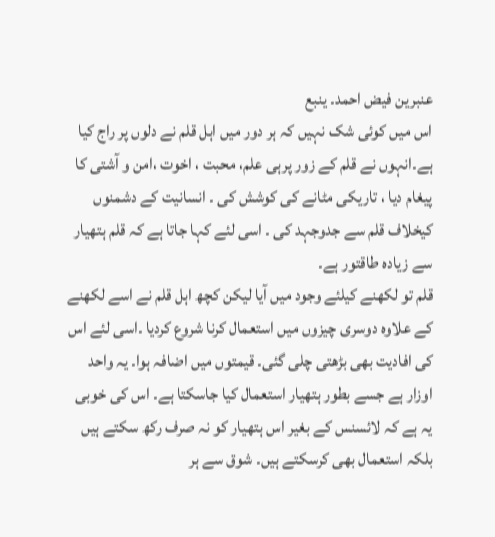عنبرین فیض احمد۔ ینبع
اس میں کوئی شک نہیں کہ ہر دور میں اہل قلم نے دلوں پر راج کیا ہے۔انہوں نے قلم کے زور پرہی علم، محبت ، اخوت ،امن و آشتی کا پیغام دیا ، تاریکی مٹانے کی کوشش کی ۔ انسانیت کے دشمنوں کیخلاف قلم سے جدوجہد کی ۔ اسی لئے کہا جاتا ہے کہ قلم ہتھیار سے زیادہ طاقتور ہے۔
قلم تو لکھنے کیلئے وجود میں آیا لیکن کچھ اہل قلم نے اسے لکھنے کے علاوہ دوسری چیزوں میں استعمال کرنا شروع کردیا ۔اسی لئے اس کی افادیت بھی بڑھتی چلی گئی۔ قیمتوں میں اضافہ ہوا۔ یہ واحد اوزار ہے جسے بطور ہتھیار استعمال کیا جاسکتا ہے۔ اس کی خوبی یہ ہے کہ لائسنس کے بغیر اس ہتھیار کو نہ صرف رکھ سکتے ہیں بلکہ استعمال بھی کرسکتے ہیں۔ شوق سے ہر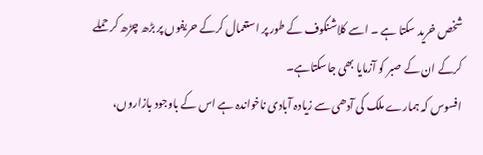شخص خرید سکتا ہے ۔ اسے کلاشنکوف کے طور پر استعمال کرکے حریفوں پر بڑھ چڑھ کر حملے کرکے ان کے صبر کو آزمایا بھی جاسکتاہے۔
افسوس کہ ہمارے ملک کی آدھی سے زیادہ آبادی ناخواندہ ہے اس کے باوجود بازاروں،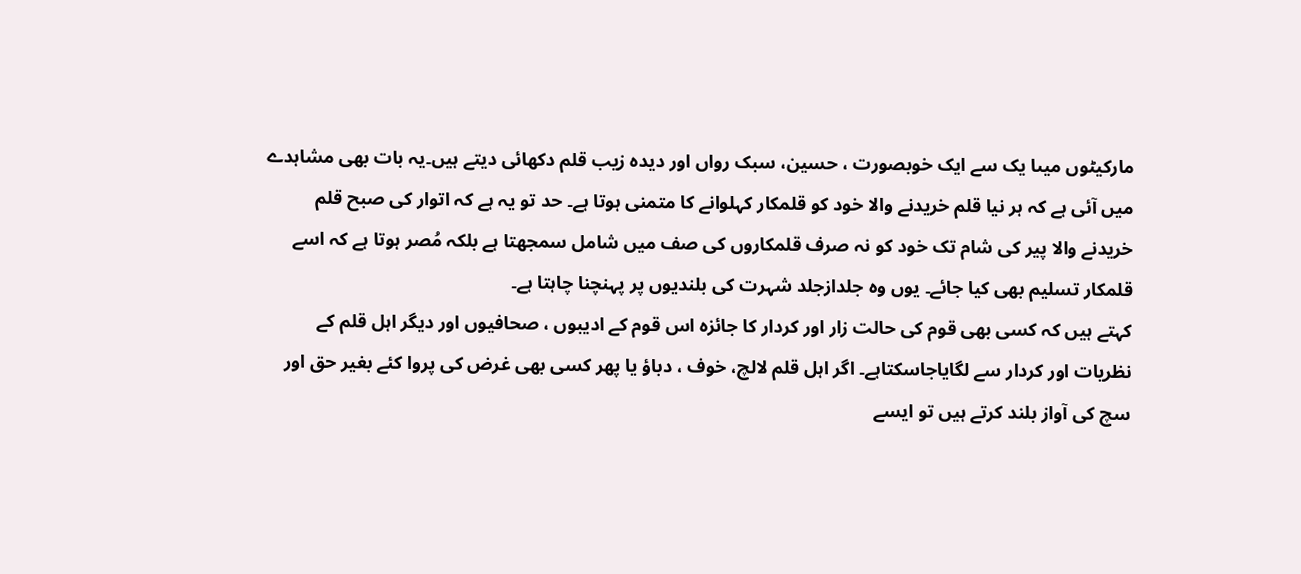مارکیٹوں میںا یک سے ایک خوبصورت ، حسین، سبک رواں اور دیدہ زیب قلم دکھائی دیتے ہیں۔یہ بات بھی مشاہدے میں آئی ہے کہ ہر نیا قلم خریدنے والا خود کو قلمکار کہلوانے کا متمنی ہوتا ہے۔ حد تو یہ ہے کہ اتوار کی صبح قلم خریدنے والا پیر کی شام تک خود کو نہ صرف قلمکاروں کی صف میں شامل سمجھتا ہے بلکہ مُصر ہوتا ہے کہ اسے قلمکار تسلیم بھی کیا جائے۔ یوں وہ جلدازجلد شہرت کی بلندیوں پر پہنچنا چاہتا ہے۔
کہتے ہیں کہ کسی بھی قوم کی حالت زار اور کردار کا جائزہ اس قوم کے ادیبوں ، صحافیوں اور دیگر اہل قلم کے نظریات اور کردار سے لگایاجاسکتاہے۔ اگر اہل قلم لالچ، خوف ، دباؤ یا پھر کسی بھی غرض کی پروا کئے بغیر حق اور سچ کی آواز بلند کرتے ہیں تو ایسے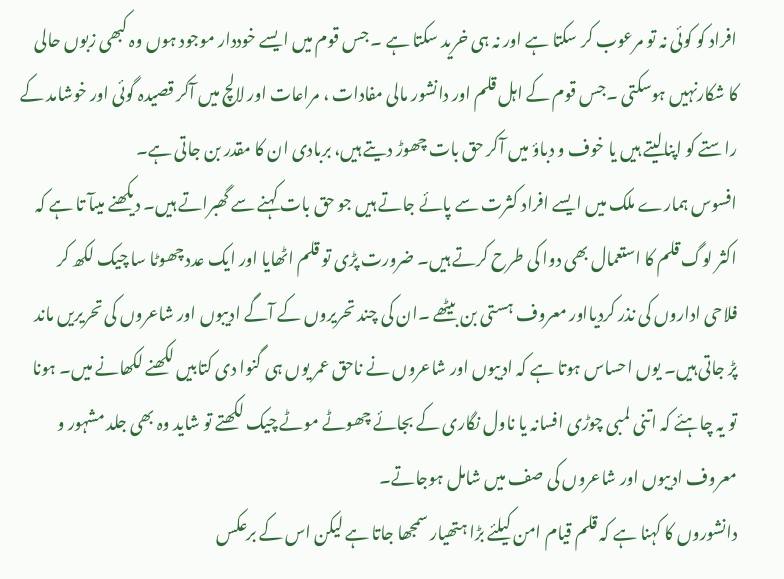افراد کو کوئی نہ تو مرعوب کر سکتا ہے اور نہ ہی خرید سکتا ہے ۔ جس قوم میں ایسے خوددار موجود ہوں وہ کبھی زبوں حالی کا شکارنہیں ہوسکتی ۔جس قوم کے اہل قلم اور دانشور مالی مفادات ، مراعات اور لالچ میں آکر قصیدہ گوئی اور خوشامد کے راستے کو اپنالیتے ہیں یا خوف و دباؤ میں آکر حق بات چھوڑ دیتے ہیں، بربادی ان کا مقدر بن جاتی ہے۔
افسوس ہمارے ملک میں ایسے افراد کثرت سے پائے جاتے ہیں جو حق بات کہنے سے گھبراتے ہیں۔ دیکھنے میںآ تا ہے کہ اکثر لوگ قلم کا استعمال بھی دوا کی طرح کرتے ہیں۔ ضرورت پڑی تو قلم اٹھایا اور ایک عدد چھوٹا سا چیک لکھ کر فلاحی اداروں کی نذر کردیااور معروف ہستی بن بیٹھے ۔ان کی چند تحریروں کے آگے ادیبوں اور شاعروں کی تحریریں ماند پڑ جاتی ہیں۔ یوں احساس ہوتا ہے کہ ادیبوں اور شاعروں نے ناحق عمر یوں ہی گنوا دی کتابیں لکھنے لکھانے میں۔ ہونا تو یہ چاہئے کہ اتنی لمبی چوڑی افسانہ یا ناول نگاری کے بجائے چھوٹے موٹے چیک لکھتے تو شاید وہ بھی جلد مشہور و معروف ادیبوں اور شاعروں کی صف میں شامل ہوجاتے۔
دانشوروں کا کہنا ہے کہ قلم قیام امن کیلئے بڑا ہتھیار سمجھا جاتا ہے لیکن اس کے برعکس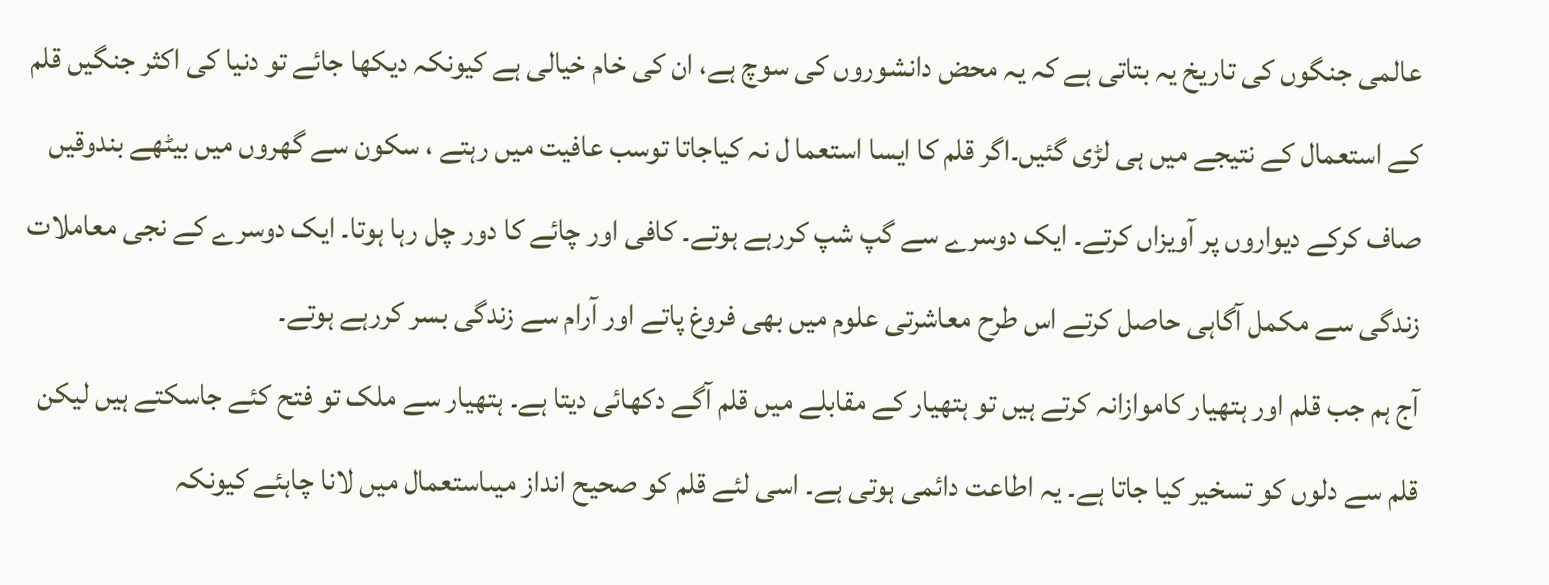عالمی جنگوں کی تاریخ یہ بتاتی ہے کہ یہ محض دانشوروں کی سوچ ہے، ان کی خام خیالی ہے کیونکہ دیکھا جائے تو دنیا کی اکثر جنگیں قلم کے استعمال کے نتیجے میں ہی لڑی گئیں۔اگر قلم کا ایسا استعما ل نہ کیاجاتا توسب عافیت میں رہتے ، سکون سے گھروں میں بیٹھے بندوقیں صاف کرکے دیواروں پر آویزاں کرتے۔ ایک دوسرے سے گپ شپ کررہے ہوتے۔ کافی اور چائے کا دور چل رہا ہوتا۔ ایک دوسرے کے نجی معاملات زندگی سے مکمل آگاہی حاصل کرتے اس طرح معاشرتی علوم میں بھی فروغ پاتے اور آرام سے زندگی بسر کررہے ہوتے۔
آج ہم جب قلم اور ہتھیار کاموازانہ کرتے ہیں تو ہتھیار کے مقابلے میں قلم آگے دکھائی دیتا ہے۔ ہتھیار سے ملک تو فتح کئے جاسکتے ہیں لیکن قلم سے دلوں کو تسخیر کیا جاتا ہے۔ یہ اطاعت دائمی ہوتی ہے۔ اسی لئے قلم کو صحیح انداز میںاستعمال میں لانا چاہئے کیونکہ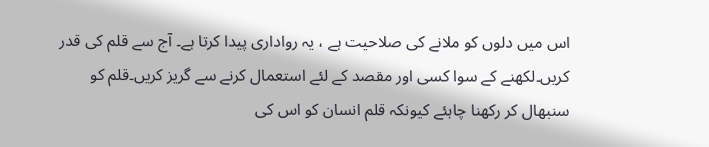اس میں دلوں کو ملانے کی صلاحیت ہے ، یہ رواداری پیدا کرتا ہے۔ آج سے قلم کی قدر کریں۔لکھنے کے سوا کسی اور مقصد کے لئے استعمال کرنے سے گریز کریں۔قلم کو سنبھال کر رکھنا چاہئے کیونکہ قلم انسان کو اس کی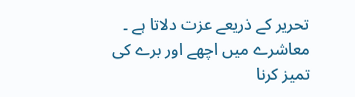تحریر کے ذریعے عزت دلاتا ہے ۔ معاشرے میں اچھے اور برے کی تمیز کرنا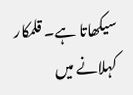سیکھاتا ہے۔ قلمکار کہلانے میں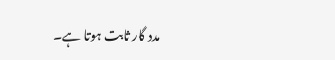مدد گار ثابت ہوتا ہے۔